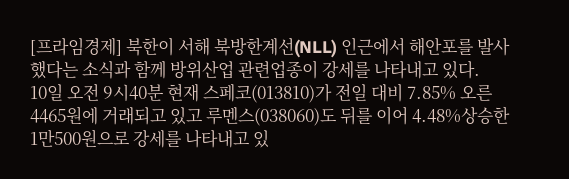[프라임경제] 북한이 서해 북방한계선(NLL) 인근에서 해안포를 발사했다는 소식과 함께 방위산업 관련업종이 강세를 나타내고 있다.
10일 오전 9시40분 현재 스페코(013810)가 전일 대비 7.85% 오른 4465원에 거래되고 있고 루멘스(038060)도 뒤를 이어 4.48%상승한 1만500원으로 강세를 나타내고 있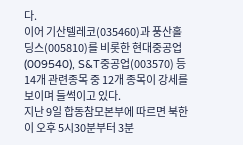다.
이어 기산텔레코(035460)과 풍산홀딩스(005810)를 비롯한 현대중공업(009540), S&T중공업(003570) 등 14개 관련종목 중 12개 종목이 강세를 보이며 들썩이고 있다.
지난 9일 합동참모본부에 따르면 북한이 오후 5시30분부터 3분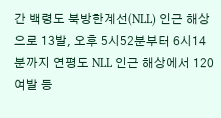간 백령도 북방한계선(NLL) 인근 해상으로 13발, 오후 5시52분부터 6시14분까지 연평도 NLL 인근 해상에서 120여발 등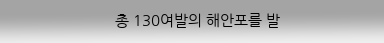총 130여발의 해안포를 발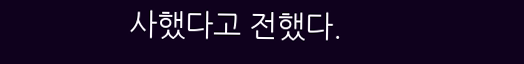사했다고 전했다.